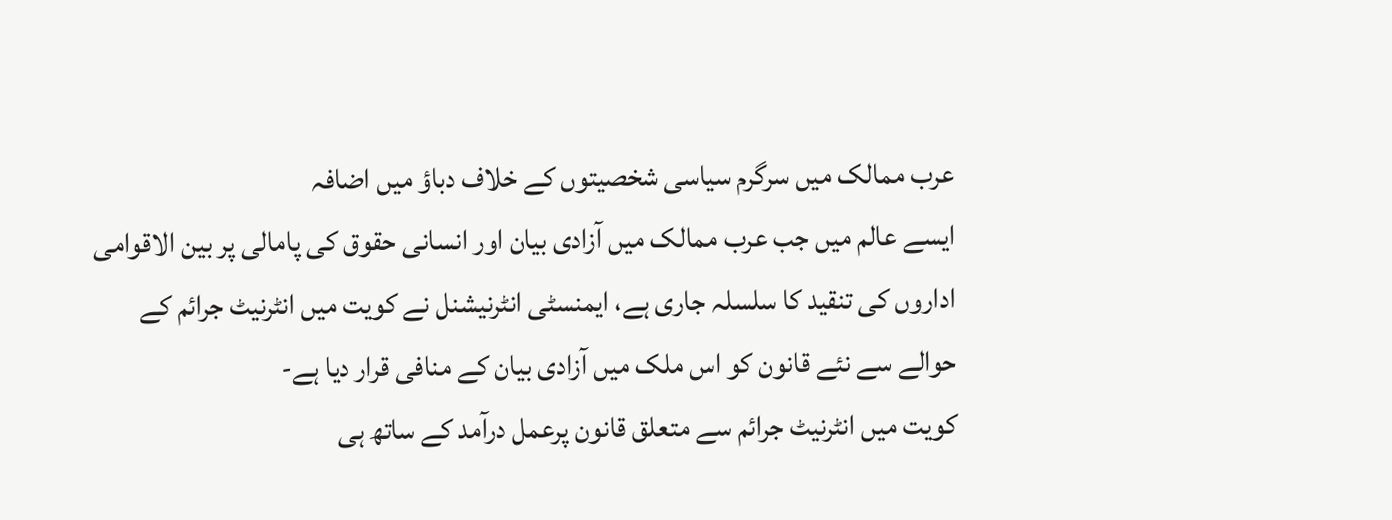عرب ممالک میں سرگرم سیاسی شخصیتوں کے خلاف دباؤ میں اضافہ
ایسے عالم میں جب عرب ممالک میں آزادی بیان اور انسانی حقوق کی پامالی پر بین الاقوامی اداروں کی تنقید کا سلسلہ جاری ہے، ایمنسٹی انٹرنیشنل نے کویت میں انٹرنیٹ جرائم کے حوالے سے نئے قانون کو اس ملک میں آزادی بیان کے منافی قرار دیا ہے-
کویت میں انٹرنیٹ جرائم سے متعلق قانون پرعمل درآمد کے ساتھ ہی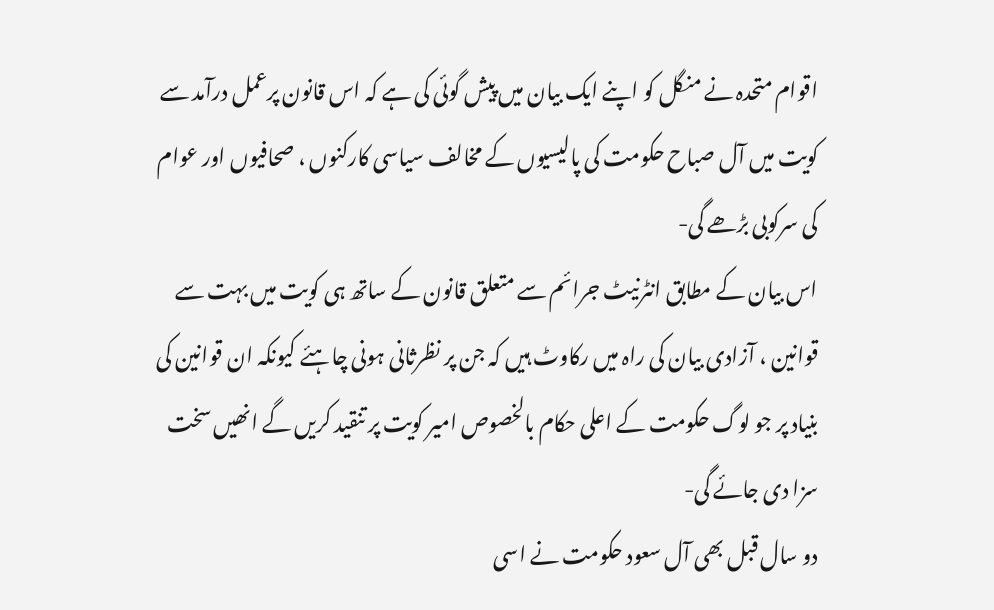اقوام متحدہ نے منگل کو اپنے ایک بیان میں پیش گوئی کی ہے کہ اس قانون پرعمل درآمد سے کویت میں آل صباح حکومت کی پالیسیوں کے مخالف سیاسی کارکنوں ، صحافیوں اور عوام کی سرکوبی بڑھے گی-
اس بیان کے مطابق انٹرنیٹ جرائم سے متعلق قانون کے ساتھ ہی کویت میں بہت سے قوانین ، آزادی بیان کی راہ میں رکاوٹ ہیں کہ جن پر نظرثانی ہونی چاہئے کیونکہ ان قوانین کی بنیاد پر جو لوگ حکومت کے اعلی حکام بالخصوص امیر کویت پر تنقید کریں گے انھیں سخت سزا دی جائے گی-
دو سال قبل بھی آل سعود حکومت نے اسی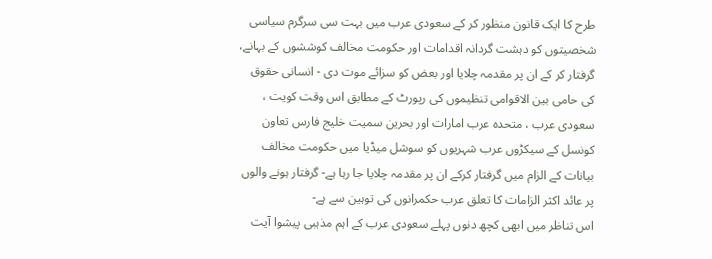طرح کا ایک قانون منظور کر کے سعودی عرب میں بہت سی سرگرم سیاسی شخصیتوں کو دہشت گردانہ اقدامات اور حکومت مخالف کوششوں کے بہانے، گرفتار کر کے ان پر مقدمہ چلایا اور بعض کو سزائے موت دی - انسانی حقوق کی حامی بین الاقوامی تنظیموں کی رپورٹ کے مطابق اس وقت کویت ، سعودی عرب ، متحدہ عرب امارات اور بحرین سمیت خلیج فارس تعاون کونسل کے سیکڑوں عرب شہریوں کو سوشل میڈیا میں حکومت مخالف بیانات کے الزام میں گرفتار کرکے ان پر مقدمہ چلایا جا رہا ہے- گرفتار ہونے والوں پر عائد اکثر الزامات کا تعلق عرب حکمرانوں کی توہین سے ہے-
اس تناظر میں ابھی کچھ دنوں پہلے سعودی عرب کے اہم مذہبی پیشوا آیت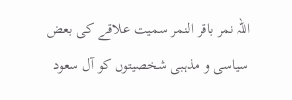اللہ نمر باقر النمر سمیت علاقے کی بعض سیاسی و مذہبی شخصیتوں کو آل سعود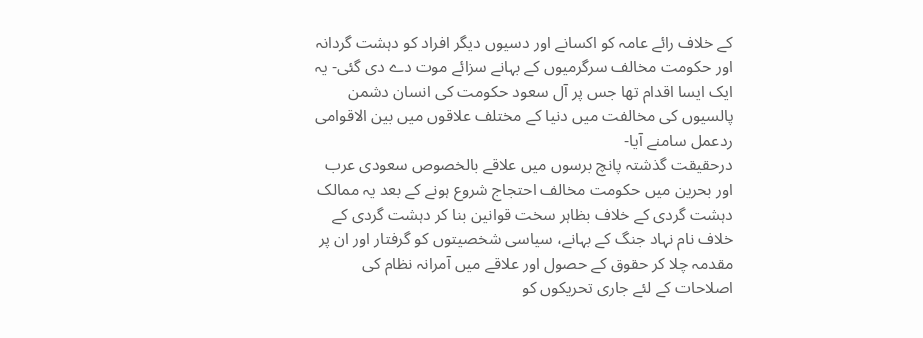کے خلاف رائے عامہ کو اکسانے اور دسیوں دیگر افراد کو دہشت گردانہ اور حکومت مخالف سرگرمیوں کے بہانے سزائے موت دے دی گئی- یہ ایک ایسا اقدام تھا جس پر آل سعود حکومت کی انسان دشمن پالسیوں کی مخالفت میں دنیا کے مختلف علاقوں میں بین الاقوامی ردعمل سامنے آیا-
درحقیقت گذشتہ پانچ برسوں میں علاقے بالخصوص سعودی عرب اور بحرین میں حکومت مخالف احتجاج شروع ہونے کے بعد یہ ممالک دہشت گردی کے خلاف بظاہر سخت قوانین بنا کر دہشت گردی کے خلاف نام نہاد جنگ کے بہانے، سیاسی شخصیتوں کو گرفتار اور ان پر مقدمہ چلا کر حقوق کے حصول اور علاقے میں آمرانہ نظام کی اصلاحات کے لئے جاری تحریکوں کو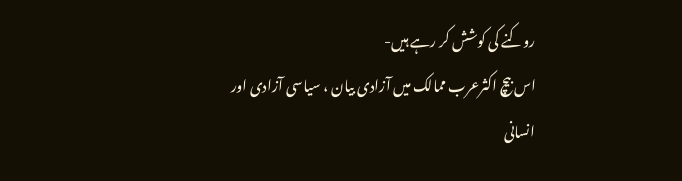روکنے کی کوشش کر رہے ہیں-
اس بیچ اکثرعرب ممالک میں آزادی بیان ، سیاسی آزادی اور انسانی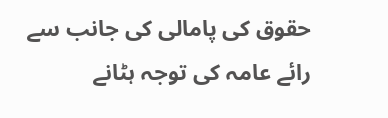حقوق کی پامالی کی جانب سے رائے عامہ کی توجہ ہٹانے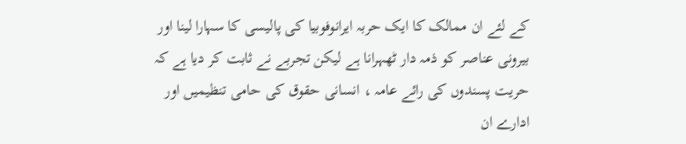کے لئے ان ممالک کا ایک حربہ ایرانوفوبیا کی پالیسی کا سہارا لینا اور بیرونی عناصر کو ذمہ دار ٹھہرانا ہے لیکن تجربے نے ثابت کر دیا ہے کہ حریت پسندوں کی رائے عامہ ، انسانی حقوق کی حامی تنظیمیں اور ادارے ان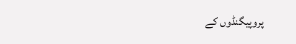پروپیگنڈوں کے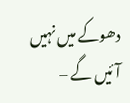دھوکے میں نہیں آئیں گے –